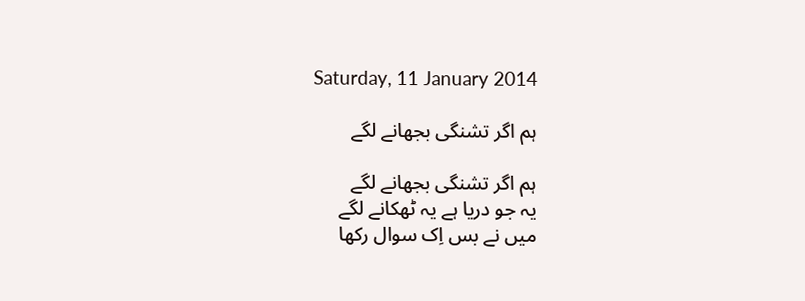Saturday, 11 January 2014

ہم اگر تشنگی بجھانے لگے

ہم اگر تشنگی بجھانے لگے
یہ جو دریا ہے یہ ٹھکانے لگے
میں نے بس اِک سوال رکھا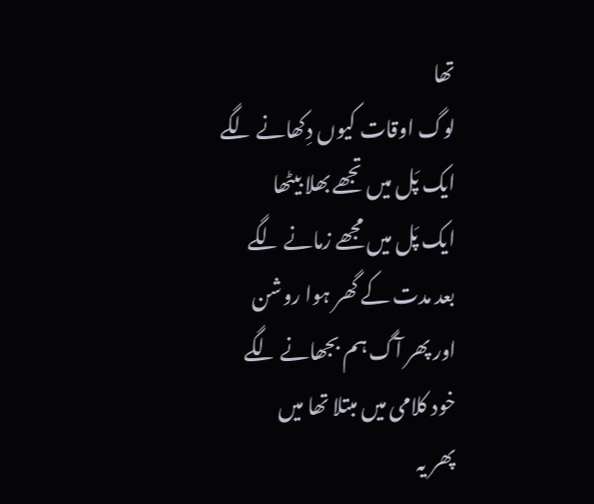تھا
لوگ اوقات کیوں دِکھانے لگے
ایک پَل میں تجھے بھلا بیٹھا
ایک پَل میں مجھے زمانے لگے
بعد مدت کے گھر ہوا روشن
اور پھر آگ ہم بجھانے لگے
خود کلامی میں مبتلا تھا میں
پھر یہ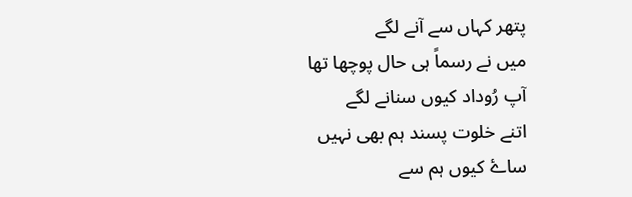پتھر کہاں سے آنے لگے
میں نے رسماً ہی حال پوچھا تھا
آپ رُوداد کیوں سنانے لگے
اتنے خلوت پسند ہم بھی نہیں
ساۓ کیوں ہم سے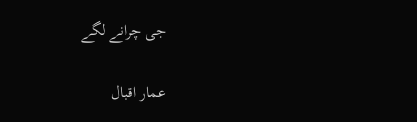جی چرانے لگے

عمار اقبال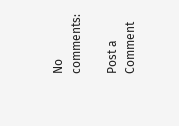No comments:

Post a Comment